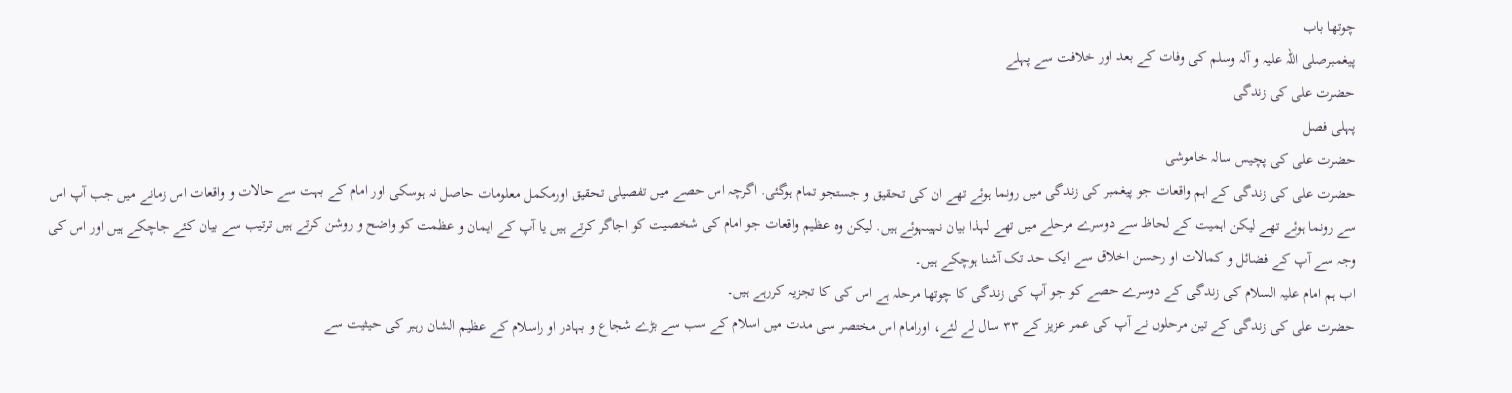چوتھا باب
پیغمبرصلی اللہ علیہ و آلہ وسلم کی وفات کے بعد اور خلافت سے پہلے
حضرت علی کی زندگی
پہلی فصل
حضرت علی کی پچیس سالہ خاموشی
حضرت علی کی زندگی کے اہم واقعات جو پیغمبر کی زندگی میں رونما ہوئے تھے ان کی تحقیق و جستجو تمام ہوگئی. اگرچہ اس حصے میں تفصیلی تحقیق اورمکمل معلومات حاصل نہ ہوسکی اور امام کے بہت سے حالات و واقعات اس زمانے میں جب آپ اس سے رونما ہوئے تھے لیکن اہمیت کے لحاظ سے دوسرے مرحلے میں تھے لہذا بیان نہیںہوئے ہیں. لیکن وہ عظیم واقعات جو امام کی شخصیت کو اجاگر کرتے ہیں یا آپ کے ایمان و عظمت کو واضح و روشن کرتے ہیں ترتیب سے بیان کئے جاچکے ہیں اور اس کی وجہ سے آپ کے فضائل و کمالات او رحسن اخلاق سے ایک حد تک آشنا ہوچکے ہیں۔
اب ہم امام علیہ السلام کی زندگی کے دوسرے حصے کو جو آپ کی زندگی کا چوتھا مرحلہ ہے اس کی کا تجزیہ کررہے ہیں۔
حضرت علی کی زندگی کے تین مرحلوں نے آپ کی عمر عزیز کے ٣٣ سال لے لئے، اورامام اس مختصر سی مدت میں اسلام کے سب سے بڑے شجاع و بہادر او راسلام کے عظیم الشان رہبر کی حیثیت سے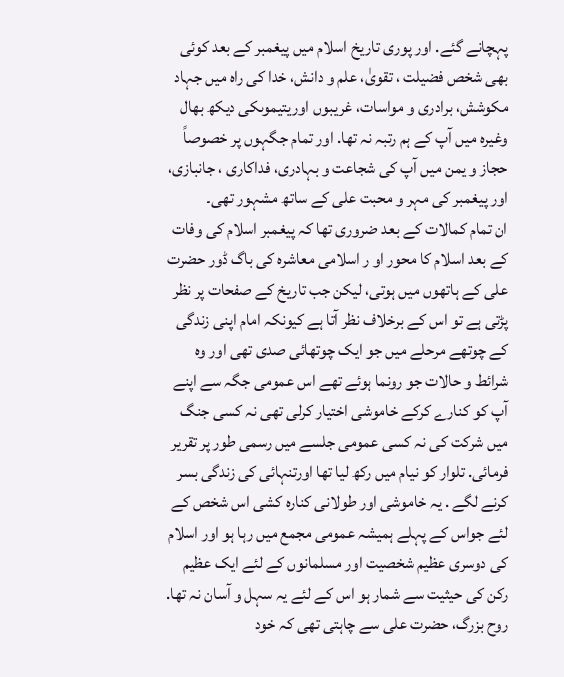پہچانے گئے. اور پوری تاریخ اسلام میں پیغمبر کے بعد کوئی بھی شخص فضیلت ، تقویٰ، علم و دانش، خدا کی راہ میں جہاد مکوشش، برادری و مواسات، غریبوں اوریتیموںکی دیکھ بھال وغیرہ میں آپ کے ہم رتبہ نہ تھا. اور تمام جگہوں پر خصوصاً حجاز و یمن میں آپ کی شجاعت و بہادری، فداکاری ، جانبازی، اور پیغمبر کی مہر و محبت علی کے ساتھ مشہور تھی۔
ان تمام کمالات کے بعد ضروری تھا کہ پیغمبر اسلام کی وفات کے بعد اسلام کا محور او ر اسلامی معاشرہ کی باگ ڈور حضرت علی کے ہاتھوں میں ہوتی، لیکن جب تاریخ کے صفحات پر نظر پڑتی ہے تو اس کے برخلاف نظر آتا ہے کیونکہ امام اپنی زندگی کے چوتھے مرحلے میں جو ایک چوتھائی صدی تھی اور وہ شرائط و حالات جو رونما ہوئے تھے اس عمومی جگہ سے اپنے آپ کو کنارے کرکے خاموشی اختیار کرلی تھی نہ کسی جنگ میں شرکت کی نہ کسی عمومی جلسے میں رسمی طور پر تقریر فرمائی. تلوار کو نیام میں رکھ لیا تھا اورتنہائی کی زندگی بسر کرنے لگے . یہ خاموشی اور طولانی کنارہ کشی اس شخص کے لئے جواس کے پہلے ہمیشہ عمومی مجمع میں رہا ہو اور اسلام کی دوسری عظیم شخصیت اور مسلمانوں کے لئے ایک عظیم رکن کی حیثیت سے شمار ہو اس کے لئے یہ سہل و آسان نہ تھا. روح بزرگ، حضرت علی سے چاہتی تھی کہ خود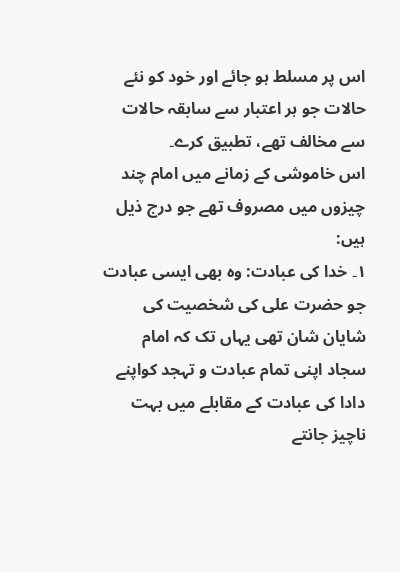اس پر مسلط ہو جائے اور خود کو نئے حالات جو ہر اعتبار سے سابقہ حالات سے مخالف تھے، تطبیق کرے۔
اس خاموشی کے زمانے میں امام چند چیزوں میں مصروف تھے جو درج ذیل ہیں:
١۔ خدا کی عبادت: وہ بھی ایسی عبادت جو حضرت علی کی شخصیت کی شایان شان تھی یہاں تک کہ امام سجاد اپنی تمام عبادت و تہجد کواپنے دادا کی عبادت کے مقابلے میں بہت ناچیز جانتے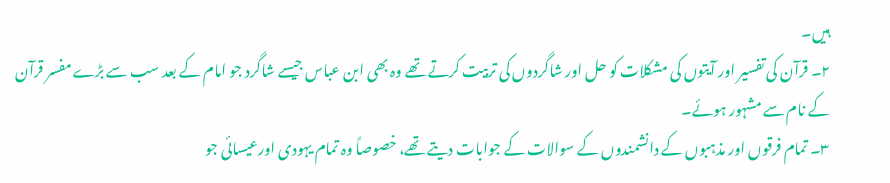ہیں۔
٢۔ قرآن کی تفسیر اور آیتوں کی مشکلات کو حل اور شاگردوں کی تربیت کرتے تھے وہ بھی ابن عباس جیسے شاگرد جو امام کے بعد سب سے بڑے مفسر قرآن کے نام سے مشہور ہوئے۔
٣۔ تمام فرقوں اور مذہبوں کے دانشمندوں کے سوالات کے جوابات دیتے تھے، خصوصاً وہ تمام یہودی اورعیسائی جو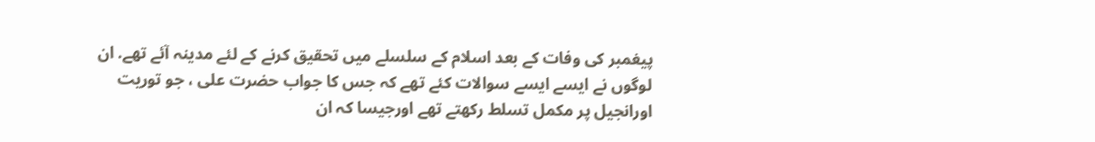پیغمبر کی وفات کے بعد اسلام کے سلسلے میں تحقیق کرنے کے لئے مدینہ آئے تھے. ان لوگوں نے ایسے ایسے سوالات کئے تھے کہ جس کا جواب حضرت علی ، جو توریت اورانجیل پر مکمل تسلط رکھتے تھے اورجیسا کہ ان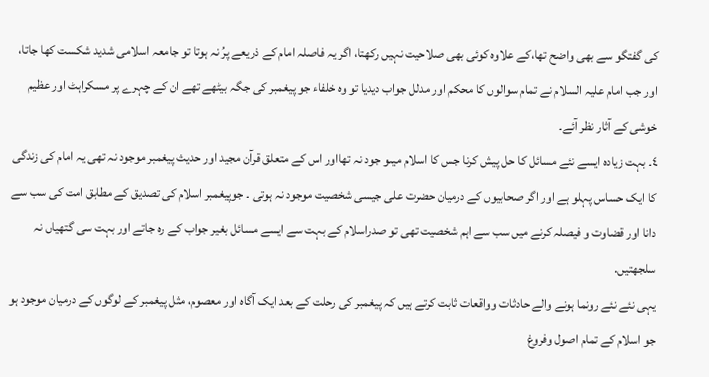کی گفتگو سے بھی واضح تھا،کے علاوہ کوئی بھی صلاحیت نہیں رکھتا، اگر یہ فاصلہ امام کے ذریعے پرُ نہ ہوتا تو جامعہ اسلامی شدید شکست کھا جاتا، اور جب امام علیہ السلام نے تمام سوالوں کا محکم اور مدلل جواب دیدیا تو وہ خلفاء جو پیغمبر کی جگہ بیٹھے تھے ان کے چہرے پر مسکراہٹ اور عظیم خوشی کے آثار نظر آئے۔
٤۔ بہت زیادہ ایسے نئے مسائل کا حل پیش کرنا جس کا اسلام میںو جود نہ تھااور اس کے متعلق قرآن مجید اور حدیث پیغمبر موجود نہ تھی یہ امام کی زندگی کا ایک حساس پہلو ہے اور اگر صحابیوں کے درمیان حضرت علی جیسی شخصیت موجود نہ ہوتی ۔ جوپیغمبر اسلام کی تصدیق کے مطابق امت کی سب سے دانا اور قضاوت و فیصلہ کرنے میں سب سے اہم شخصیت تھی تو صدراسلام کے بہت سے ایسے مسائل بغیر جواب کے رہ جاتے اور بہت سی گتھیاں نہ سلجھتیں.
یہی نئے نئے رونما ہونے والے حادثات وواقعات ثابت کرتے ہیں کہ پیغمبر کی رحلت کے بعد ایک آگاہ اور معصوم، مثل پیغمبر کے لوگوں کے درمیان موجود ہو جو اسلام کے تمام اصول وفروغ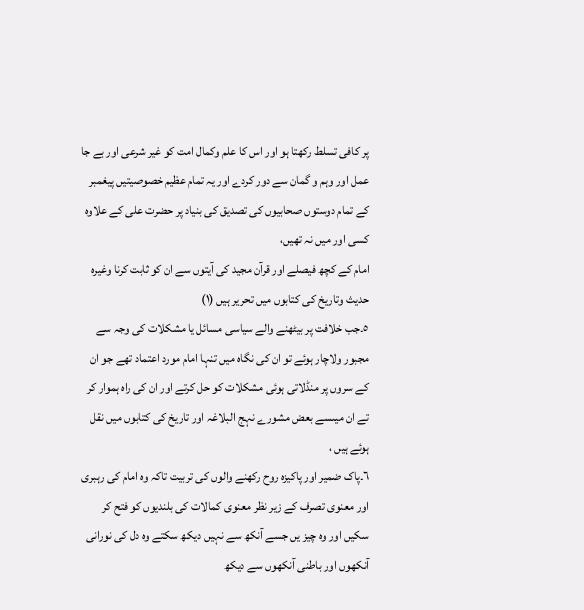پر کافی تسلط رکھتا ہو اور اس کا علم وکمال امت کو غیر شرعی اور بے جا عمل اور وہم و گمان سے دور کردے اور یہ تمام عظیم خصوصیتیں پیغمبر کے تمام دوستوں صحابیوں کی تصدیق کی بنیاد پر حضرت علی کے علاوہ کسی اور میں نہ تھیں،
امام کے کچھ فیصلے اور قرآن مجید کی آیتوں سے ان کو ثابت کرنا وغیرہ حدیث وتاریخ کی کتابوں میں تحریر ہیں (١)
٥۔جب خلافت پر بیٹھنے والے سیاسی مسائل یا مشکلات کی وجہ سے مجبور ولاچار ہوئے تو ان کی نگاہ میں تنہا امام مورد اعتماد تھے جو ان کے سروں پر منڈلاتی ہوئی مشکلات کو حل کرتے اور ان کی راہ ہموار کر تے ان میںسے بعض مشورے نہج البلاغہ اور تاریخ کی کتابوں میں نقل ہوئے ہیں ،
٦۔پاک ضمیر اور پاکیزہ روح رکھنے والوں کی تربیت تاکہ وہ امام کی رہبری اور معنوی تصرف کے زیر نظر معنوی کمالات کی بلندیوں کو فتح کر سکیں اور وہ چیز یں جسے آنکھ سے نہیں دیکھ سکتے وہ دل کی نورانی آنکھوں اور باطنی آنکھوں سے دیکھ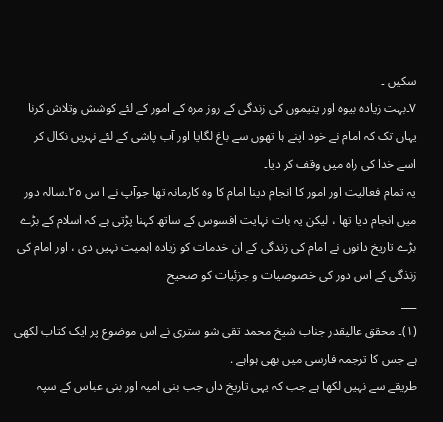سکیں ۔
٧۔بہت زیادہ بیوہ اور یتیموں کی زندگی کے روز مرہ کے امور کے لئے کوشش وتلاش کرنا یہاں تک کہ امام نے خود اپنے ہا تھوں سے باغ لگایا اور آب پاشی کے لئے نہریں نکال کر اسے خدا کی راہ میں وقف کر دیا۔
یہ تمام فعالیت اور امور کا انجام دینا امام کا وہ کارمانہ تھا جوآپ نے ا س ٢٥۔سالہ دور میں انجام دیا تھا ، لیکن یہ بات نہایت افسوس کے ساتھ کہنا پڑتی ہے کہ اسلام کے بڑے بڑے تاریخ دانوں نے امام کی زندگی کے ان خدمات کو زیادہ اہمیت نہیں دی ، اور امام کی زنذگی کے اس دور کی خصوصیات و جزئیات کو صحیح
___
(١)۔ محقق عالیقدر جناب شیخ محمد تقی شو ستری نے اس موضوع پر ایک کتاب لکھی ہے جس کا ترجمہ فارسی میں بھی ہواہے .
طریقے سے نہیں لکھا ہے جب کہ یہی تاریخ داں جب بنی امیہ اور بنی عباس کے سپہ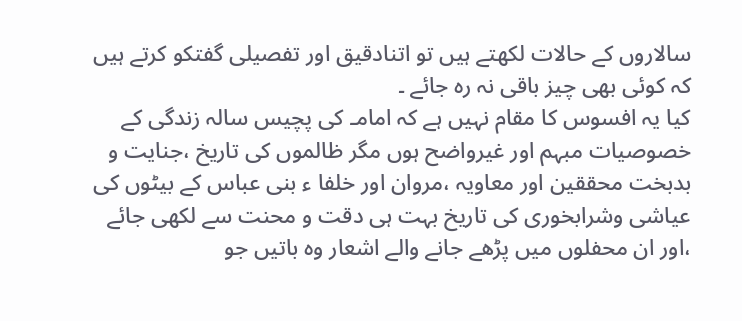سالاروں کے حالات لکھتے ہیں تو اتنادقیق اور تفصیلی گفتکو کرتے ہیں کہ کوئی بھی چیز باقی نہ رہ جائے ۔
کیا یہ افسوس کا مقام نہیں ہے کہ امامـ کی پچیس سالہ زندگی کے خصوصیات مبہم اور غیرواضح ہوں مگر ظالموں کی تاریخ ،جنایت و بدبخت محققین اور معاویہ ،مروان اور خلفا ء بنی عباس کے بیٹوں کی عیاشی وشرابخوری کی تاریخ بہت ہی دقت و محنت سے لکھی جائے ،اور ان محفلوں میں پڑھے جانے والے اشعار وہ باتیں جو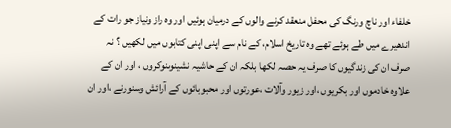خلفاء اور ناچ ورنگ کی محفل منعقد کرنے والوں کے درمیان ہوئیں اور وہ راز ونیاز جو رات کے اندھیرے میں طے ہوئے تھے وہ تاریخ اسلام، کے نام سے اپنی اپنی کتابوں میں لکھیں ؟ نہ صرف ان کی زندگیوں کا صرف یہ حصہ لکھا بلکہ ان کے حاشیہ نشینوںنوکروں ، اور ان کے علاوہ خادموں اور بکریوں ،اور زیور وآلات ،عورتوں اور محبوبائوں کے آرائش وسنورنے ،اور ان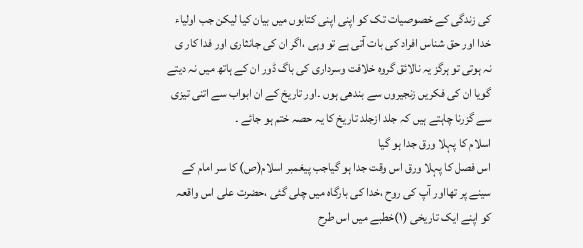کی زندگی کے خصوصیات تک کو اپنی اپنی کتابوں میں بیان کیا لیکن جب اولیاء خدا اور حق شناس افراد کی بات آتی ہے تو وہی ،اگر ان کی جانثاری اور فدا کار ی نہ ہوتی تو ہرگز یہ نالائق گروہ خلافت وسرداری کی باگ ڈور ان کے ہاتھ میں نہ دیتے گویا ان کی فکریں زنجیروں سے بندھی ہوں ۔اور تاریخ کے ان ابواب سے اتنی تیزی سے گزرنا چاہتے ہیں کہ جلد ازجلد تاریخ کا یہ حصہ ختم ہو جائے ۔
اسلام کا پہلا ورق جدا ہو گیا
اس فصل کا پہلا ورق اس وقت جدا ہو گیاجب پیغمبر اسلام(ص) کا سر امام کے سینے پر تھااور آپ کی روح ،خدا کی بارگاہ میں چلی گئی ،حضرت علی اس واقعہ کو اپنے ایک تاریخی (١)خطبے میں اس طرح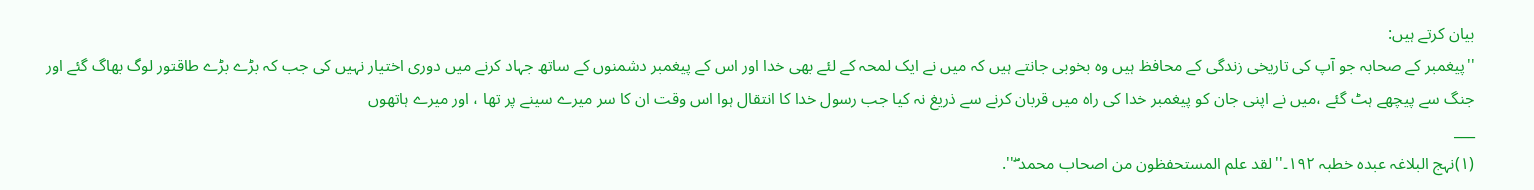بیان کرتے ہیں:
''پیغمبر کے صحابہ جو آپ کی تاریخی زندگی کے محافظ ہیں وہ بخوبی جانتے ہیں کہ میں نے ایک لمحہ کے لئے بھی خدا اور اس کے پیغمبر دشمنوں کے ساتھ جہاد کرنے میں دوری اختیار نہیں کی جب کہ بڑے بڑے طاقتور لوگ بھاگ گئے اور جنگ سے پیچھے ہٹ گئے ،میں نے اپنی جان کو پیغمبر خدا کی راہ میں قربان کرنے سے ذریغ نہ کیا جب رسول خدا کا انتقال ہوا اس وقت ان کا سر میرے سینے پر تھا ، اور میرے ہاتھوں
___
(١)نہج البلاغہ عبدہ خطبہ ١٩٢۔''لقد علم المستحفظون من اصحاب محمد ۖ''.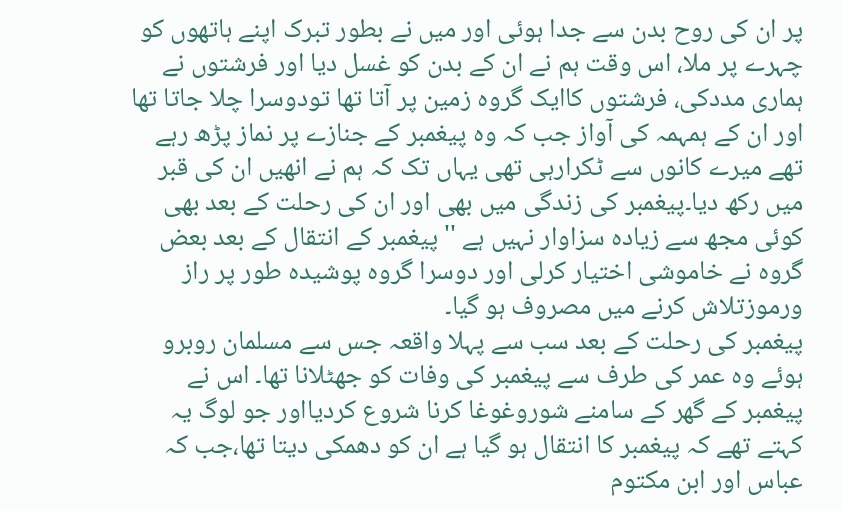پر ان کی روح بدن سے جدا ہوئی اور میں نے بطور تبرک اپنے ہاتھوں کو چہرے پر ملا، اس وقت ہم نے ان کے بدن کو غسل دیا اور فرشتوں نے ہماری مددکی، فرشتوں کاایک گروہ زمین پر آتا تھا تودوسرا چلا جاتا تھا اور ان کے ہمہمہ کی آواز جب کہ وہ پیغمبر کے جنازے پر نماز پڑھ رہے تھے میرے کانوں سے ٹکرارہی تھی یہاں تک کہ ہم نے انھیں ان کی قبر میں رکھ دیا۔پیغمبر کی زندگی میں بھی اور ان کی رحلت کے بعد بھی کوئی مجھ سے زیادہ سزاوار نہیں ہے '' پیغمبر کے انتقال کے بعد بعض گروہ نے خاموشی اختیار کرلی اور دوسرا گروہ پوشیدہ طور پر راز ورموزتلاش کرنے میں مصروف ہو گیا۔
پیغمبر کی رحلت کے بعد سب سے پہلا واقعہ جس سے مسلمان روبرو ہوئے وہ عمر کی طرف سے پیغمبر کی وفات کو جھٹلانا تھا۔ اس نے پیغمبر کے گھر کے سامنے شوروغوغا کرنا شروع کردیااور جو لوگ یہ کہتے تھے کہ پیغمبر کا انتقال ہو گیا ہے ان کو دھمکی دیتا تھا،جب کہ عباس اور ابن مکتوم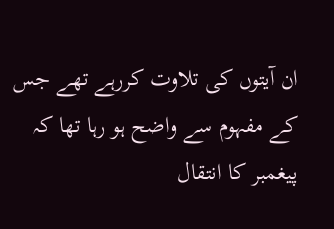ان آیتوں کی تلاوت کررہے تھے جس کے مفہوم سے واضح ہو رہا تھا کہ پیغمبر کا انتقال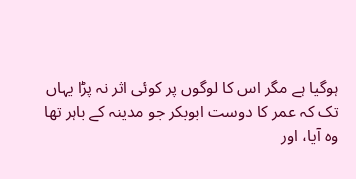ہوگیا ہے مگر اس کا لوگوں پر کوئی اثر نہ پڑا یہاں تک کہ عمر کا دوست ابوبکر جو مدینہ کے باہر تھا وہ آیا، اور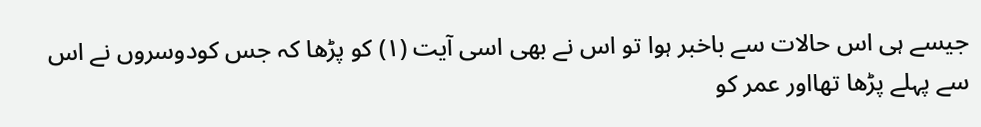جیسے ہی اس حالات سے باخبر ہوا تو اس نے بھی اسی آیت (١) کو پڑھا کہ جس کودوسروں نے اس سے پہلے پڑھا تھااور عمر کو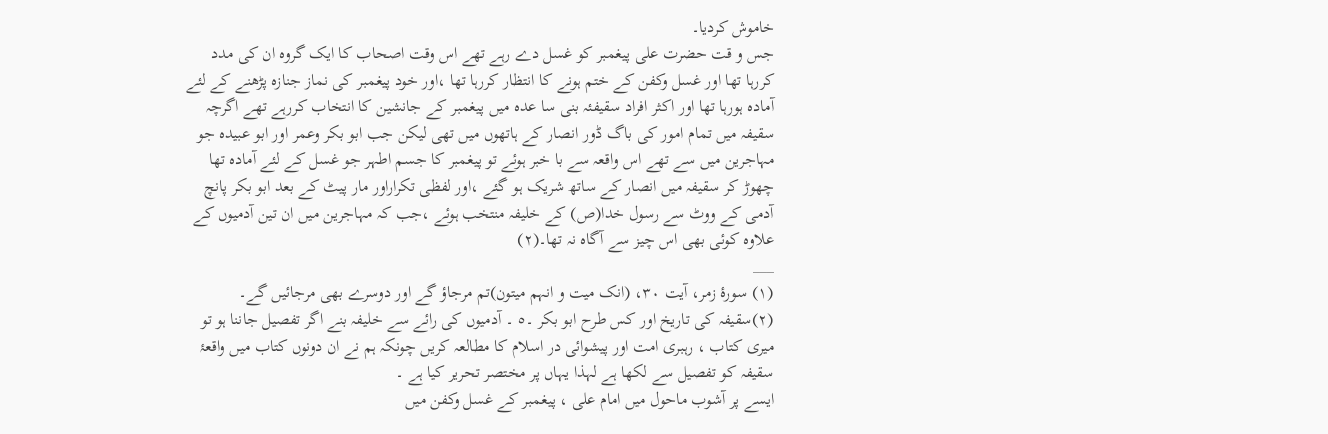خاموش کردیا۔
جس و قت حضرت علی پیغمبر کو غسل دے رہے تھے اس وقت اصحاب کا ایک گروہ ان کی مدد کررہا تھا اور غسل وکفن کے ختم ہونے کا انتظار کررہا تھا ،اور خود پیغمبر کی نماز جنازہ پڑھنے کے لئے آمادہ ہورہا تھا اور اکثر افراد سقیفئہ بنی سا عدہ میں پیغمبر کے جانشین کا انتخاب کررہے تھے اگرچہ سقیفہ میں تمام امور کی باگ ڈور انصار کے ہاتھوں میں تھی لیکن جب ابو بکر وعمر اور ابو عبیدہ جو مہاجرین میں سے تھے اس واقعہ سے با خبر ہوئے تو پیغمبر کا جسم اطہر جو غسل کے لئے آمادہ تھا چھوڑ کر سقیفہ میں انصار کے ساتھ شریک ہو گئے ،اور لفظی تکراراور مار پیٹ کے بعد ابو بکر پانچ آدمی کے ووٹ سے رسول خدا(ص) کے خلیفہ منتخب ہوئے ،جب کہ مہاجرین میں ان تین آدمیوں کے علاوہ کوئی بھی اس چیز سے آگاہ نہ تھا۔(٢)
___
(١) سورۂ زمر، آیت ٣٠، (انک میت و انہم میتون)تم مرجاؤ گے اور دوسرے بھی مرجائیں گے۔
(٢)سقیفہ کی تاریخ اور کس طرح ابو بکر ۔٥ ۔ آدمیوں کی رائے سے خلیفہ بنے اگر تفصیل جاننا ہو تو میری کتاب ، رہبری امت اور پیشوائی در اسلام کا مطالعہ کریں چونکہ ہم نے ان دونوں کتاب میں واقعۂ سقیفہ کو تفصیل سے لکھا ہے لہذا یہاں پر مختصر تحریر کیا ہے ۔
ایسے پر آشوب ماحول میں امام علی ، پیغمبر کے غسل وکفن میں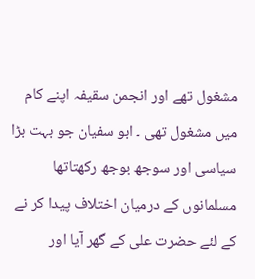مشغول تھے اور انجمن سقیفہ اپنے کام میں مشغول تھی ۔ ابو سفیان جو بہت بڑا سیاسی اور سوجھ بوجھ رکھتاتھا مسلمانوں کے درمیان اختلاف پیدا کر نے کے لئے حضرت علی کے گھر آیا اور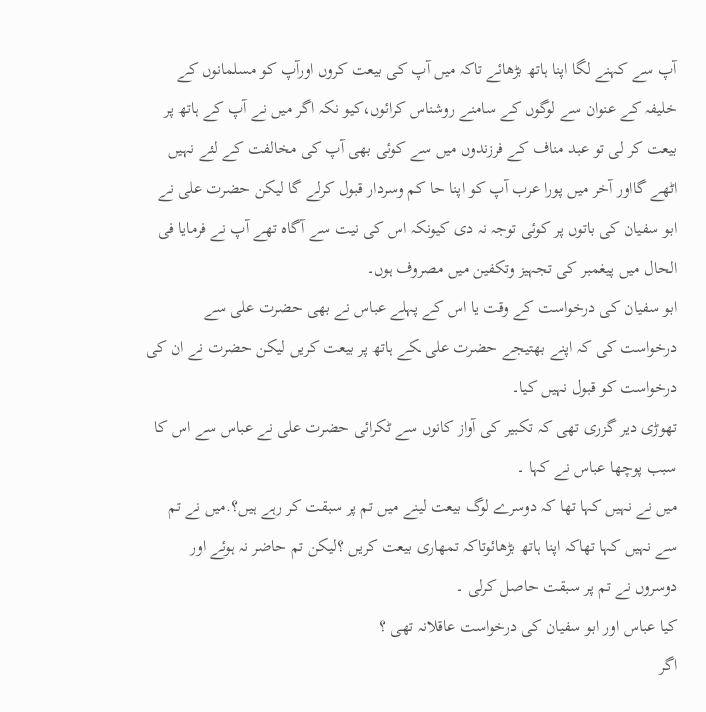آپ سے کہنے لگا اپنا ہاتھ بڑھائے تاکہ میں آپ کی بیعت کروں اورآپ کو مسلمانوں کے خلیفہ کے عنوان سے لوگوں کے سامنے روشناس کرائوں،کیو نکہ اگر میں نے آپ کے ہاتھ پر بیعت کر لی تو عبد مناف کے فرزندوں میں سے کوئی بھی آپ کی مخالفت کے لئے نہیں اٹھے گااور آخر میں پورا عرب آپ کو اپنا حا کم وسردار قبول کرلے گا لیکن حضرت علی نے ابو سفیان کی باتوں پر کوئی توجہ نہ دی کیونکہ اس کی نیت سے آگاہ تھے آپ نے فرمایا فی الحال میں پیغمبر کی تجہیز وتکفین میں مصروف ہوں۔
ابو سفیان کی درخواست کے وقت یا اس کے پہلے عباس نے بھی حضرت علی سے درخواست کی کہ اپنے بھتیجے حضرت علی ـکے ہاتھ پر بیعت کریں لیکن حضرت نے ان کی درخواست کو قبول نہیں کیا۔
تھوڑی دیر گزری تھی کہ تکبیر کی آواز کانوں سے ٹکرائی حضرت علی نے عباس سے اس کا سبب پوچھا عباس نے کہا ۔
میں نے نہیں کہا تھا کہ دوسرے لوگ بیعت لینے میں تم پر سبقت کر رہے ہیں؟.میں نے تم سے نہیں کہا تھاکہ اپنا ہاتھ بڑھائوتاکہ تمھاری بیعت کریں ؟لیکن تم حاضر نہ ہوئے اور دوسروں نے تم پر سبقت حاصل کرلی ۔
کیا عباس اور ابو سفیان کی درخواست عاقلانہ تھی ؟
اگر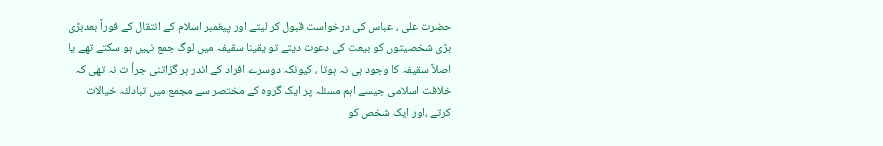حضرت علی ، عباس کی درخواست قبول کر لیتے اور پیغمبر اسلام کے انتقال کے فوراً بعدبڑی بڑی شخصیتوں کو بیعت کی دعوت دیتے تو یقینا سقیفہ میں لوگ جمع نہیں ہو سکتے تھے یا اصلاً سقیفہ کا وجود ہی نہ ہوتا ، کیونکہ دوسرے افراد کے اندر ہر گزاتنی جرأ ت نہ تھی کہ خلافت اسلامی جیسے اہم مسئلہ پر ایک گروہ کے مختصر سے مجمع میں تبادلئہ خیالات کرتے ،اور ایک شخص کو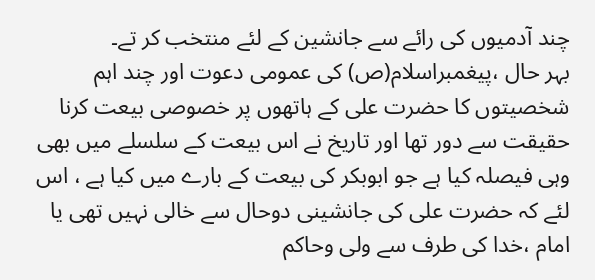چند آدمیوں کی رائے سے جانشین کے لئے منتخب کر تے۔
بہر حال ،پیغمبراسلام(ص) کی عمومی دعوت اور چند اہم شخصیتوں کا حضرت علی کے ہاتھوں پر خصوصی بیعت کرنا حقیقت سے دور تھا اور تاریخ نے اس بیعت کے سلسلے میں بھی وہی فیصلہ کیا ہے جو ابوبکر کی بیعت کے بارے میں کیا ہے ، اس لئے کہ حضرت علی کی جانشینی دوحال سے خالی نہیں تھی یا امام ،خدا کی طرف سے ولی وحاکم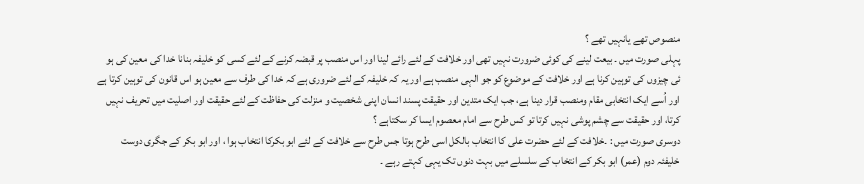منصوص تھے یانہیں تھے ؟
پہلی صورت میں ۔ بیعت لینے کی کوئی ضرورت نہیں تھی اور خلافت کے لئے رائے لینا اور اس منصب پر قبضہ کرنے کے لئے کسی کو خلیفہ بنانا خدا کی معین کی ہو ئی چیزوں کی توہین کرنا ہے اور خلافت کے موضوع کو جو الہی منصب ہے اور یہ کہ خلیفہ کے لئے ضروری ہے کہ خدا کی طرف سے معین ہو اس قانون کی توہین کرتا ہے اور اُسے ایک انتخابی مقام ومنصب قرار دینا ہے، جب ایک متدین اور حقیقت پسند انسان اپنی شخصیت و منزلت کی حفاظت کے لئے حقیقت اور اصلیت میں تحریف نہیں کرتا، اور حقیقت سے چشم پوشی نہیں کرتا تو کس طرح سے امام معصوم ایسا کر سکتاہے ؟
دوسری صورت میں : ۔خلافت کے لئے حضرت علی کا انتخاب بالکل اسی طرح ہوتا جس طرح سے خلافت کے لئے ابو بکرکا انتخاب ہوا ، اور ابو بکر کے جگری دوست خلیفئہ دوم (عمر) ابو بکر کے انتخاب کے سلسلے میں بہت دنوں تک یہی کہتے رہے ۔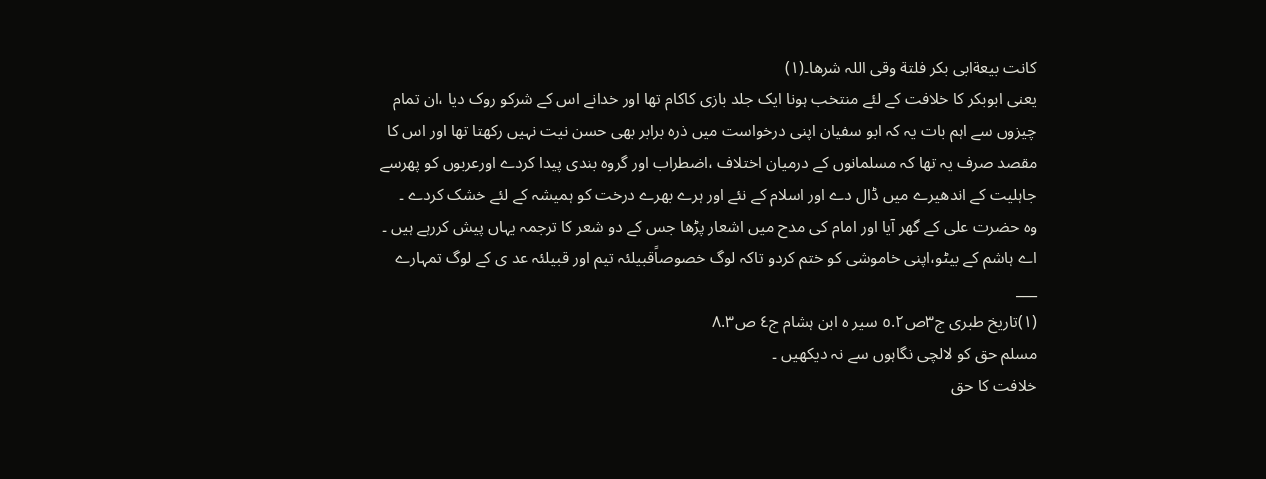کانت بیعةابی بکر فلتة وقی اللہ شرھا۔(١)
یعنی ابوبکر کا خلافت کے لئے منتخب ہونا ایک جلد بازی کاکام تھا اور خدانے اس کے شرکو روک دیا ،ان تمام چیزوں سے اہم بات یہ کہ ابو سفیان اپنی درخواست میں ذرہ برابر بھی حسن نیت نہیں رکھتا تھا اور اس کا مقصد صرف یہ تھا کہ مسلمانوں کے درمیان اختلاف ،اضطراب اور گروہ بندی پیدا کردے اورعربوں کو پھرسے جاہلیت کے اندھیرے میں ڈال دے اور اسلام کے نئے اور ہرے بھرے درخت کو ہمیشہ کے لئے خشک کردے ۔
وہ حضرت علی کے گھر آیا اور امام کی مدح میں اشعار پڑھا جس کے دو شعر کا ترجمہ یہاں پیش کررہے ہیں ۔
اے ہاشم کے بیٹو،اپنی خاموشی کو ختم کردو تاکہ لوگ خصوصاًقبیلئہ تیم اور قبیلئہ عد ی کے لوگ تمہارے
___
(١)تاریخ طبری ج٣ص٥.٢ سیر ہ ابن ہشام ج٤ ص٨.٣
مسلم حق کو لالچی نگاہوں سے نہ دیکھیں ۔
خلافت کا حق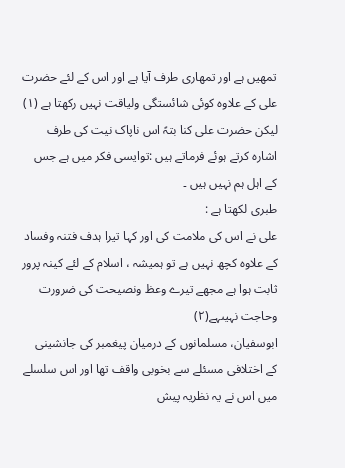تمھیں ہے اور تمھاری طرف آیا ہے اور اس کے لئے حضرت علی کے علاوہ کوئی شائستگی ولیاقت نہیں رکھتا ہے (١)
لیکن حضرت علی کنا بتہً اس ناپاک نیت کی طرف اشارہ کرتے ہوئے فرماتے ہیں :توایسی فکر میں ہے جس کے اہل ہم نہیں ہیں ۔
طبری لکھتا ہے :
علی نے اس کی ملامت کی اور کہا تیرا ہدف فتنہ وفساد کے علاوہ کچھ نہیں ہے تو ہمیشہ ، اسلام کے لئے کینہ پرور ثابت ہوا ہے مجھے تیرے وعظ ونصیحت کی ضرورت وحاجت نہیںہے(٢)
ابوسفیان، مسلمانوں کے درمیان پیغمبر کی جانشینی کے اختلافی مسئلے سے بخوبی واقف تھا اور اس سلسلے میں اس نے یہ نظریہ پیش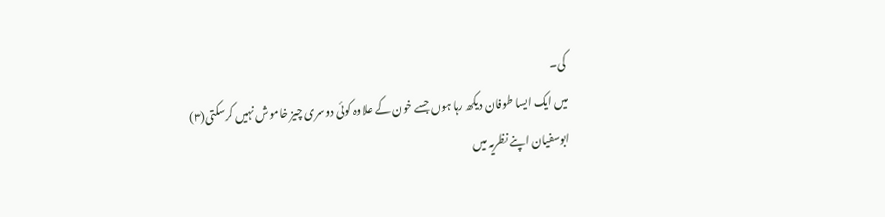کی۔
میں ایک ایسا طوفان دیکھ رہا ہوں جسے خون کے علاوہ کوئی دوسری چیز خاموش نہیں کرسکتی(٣)
ابوسفیان اپنے نظریہ میں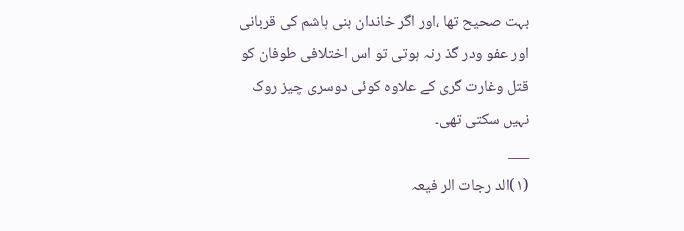بہت صحیح تھا ،اور اگر خاندان بنی ہاشم کی قربانی اور عفو ودر گذ رنہ ہوتی تو اس اختلافی طوفان کو قتل وغارت گری کے علاوہ کوئی دوسری چیز روک نہیں سکتی تھی۔
___
(١)الد رجات الر فیعہ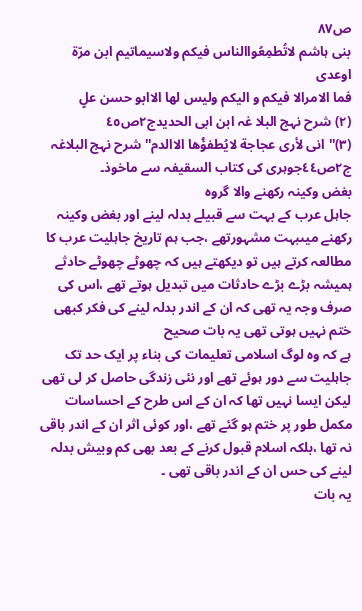ص٨٧
بنی ہاشم لاتُطمِعُواالناس فیکم ولاسیماتیم ابن مرّة اوعدی
فما الامرالا فیکم و الیکم ولیس لھا الاابو حسن علٍ
(٢) شرح نہج البلا غہ ابن ابی الحدیدج٢ص٤٥
(٣)''انی لأری عجاجة لایُطفؤُھا الاالدم'' شرح نہج البلاغہ ج٢ص٤٤جوہری کی کتاب السقیفہ سے ماخوذ۔
بغض وکینہ رکھنے والا گروہ
جاہل عرب کے بہت سے قبیلے بدلہ لینے اور بغض وکینہ رکھنے میںبہت مشہورتھے ،جب ہم تاریخ جاہلیت عرب کا مطالعہ کرتے ہیں تو دیکھتے ہیں کہ چھوٹے چھوٹے حادثے ہمیشہ بڑے بڑے حادثات میں تبدیل ہوتے تھے ،اس کی صرف وجہ یہ تھی کہ ان کے اندر بدلہ لینے کی فکر کبھی ختم نہیں ہوتی تھی یہ بات صحیح
ہے کہ وہ لوگ اسلامی تعلیمات کی بناء پر ایک حد تک جاہلیت سے دور ہوئے تھے اور نئی زندگی حاصل کر لی تھی لیکن ایسا نہیں تھا کہ ان کے اس طرح کے احساسات مکمل طور پر ختم ہو گئے تھے ،اور کوئی اثر ان کے اندر باقی نہ تھا ،بلکہ اسلام قبول کرنے کے بعد بھی کم وبیش بدلہ لینے کی حس ان کے اندر باقی تھی ۔
یہ بات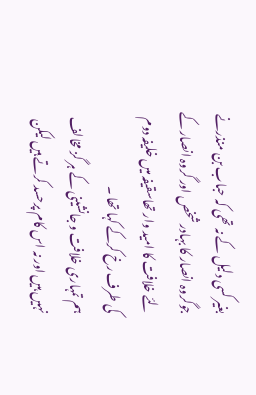بغیر کسی دلیل کے نہ تھی کہ حباب بن منذرنے جوگروہ انصار کا بہادر شخص اور گروہ انصار کے لئے خلافت کا امید وار تھاسقیفہ میں خلیفہ دوم کی طرف رخ کرکے کہا تھا ۔
ہم تمہاری خلافت و جانشینی کے ہر گز مخالف نہیں ہیں اور نہ اس کام پرحسد کرتے ہیں لیکن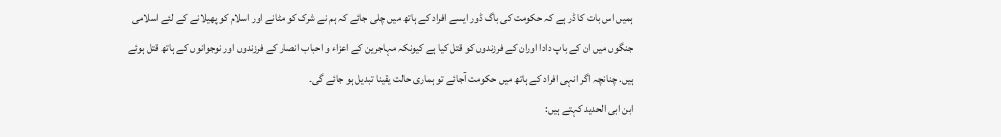ہمیں اس بات کا ڈر ہے کہ حکومت کی باگ ڈور ایسے افراد کے ہاتھ میں چلی جائے کہ ہم نے شرک کو مٹانے اور اسلام کو پھیلانے کے لئے اسلامی جنگوں میں ان کے باپ دادا اوران کے فرزندوں کو قتل کیا ہے کیونکہ مہاجرین کے اعزاء و احباب انصار کے فرزندوں اور نوجوانوں کے ہاتھ قتل ہوئے ہیں. چنانچہ اگر انہی افراد کے ہاتھ میں حکومت آجائے تو ہماری حالت یقینا تبدیل ہو جائے گی۔
ابن ابی الحدید کہتے ہیں: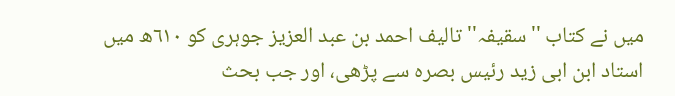میں نے کتاب ''سقیفہ'' تالیف احمد بن عبد العزیز جوہری کو ٦١٠ھ میں استاد ابن ابی زید رئیس بصرہ سے پڑھی، اور جب بحث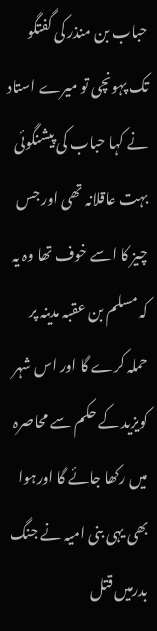حباب بن منذر کی گفتگو تک پہونچی تو میرے استاد نے کہا حباب کی پیشنگوئی بہت عاقلانہ تھی اور جس چیز کا اسے خوف تھا وہ یہ کہ مسلم بن عقبہ مدینہ پر حملہ کرے گا اور اس شہر کویزید کے حکم سے محاصرہ میں رکھا جائے گا اورہوا بھی یہی بنی امیہ نے جنگ بدرمیں قتل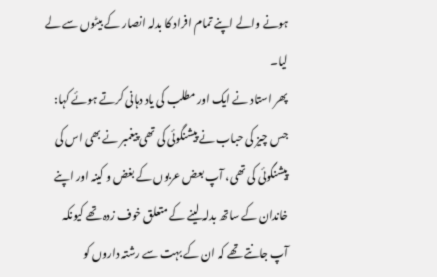ہونے والے اپنے تمام افراد کا بدلہ انصار کے بیٹوں سے لے لیا۔
پھر استاد نے ایک اور مطلب کی یاد دہانی کرتے ہوئے کہا:
جس چیز کی حباب نے پیشنگوئی کی تھی پیغمبر نے بھی اس کی پیشنگوئی کی تھی، آپ بعض عربوں کے بغض و کینہ اور اپنے خاندان کے ساتھ بدلہ لینے کے متعلق خوف زدہ تھے کیونکہ آپ جانتے تھے کہ ان کے بہت سے رشتہ داروں کو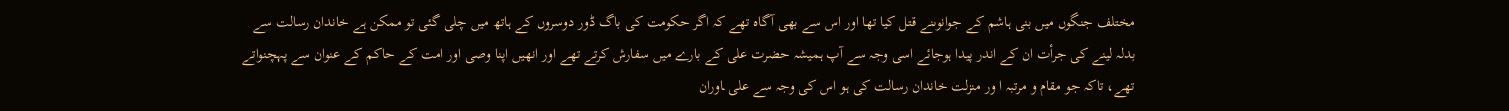مختلف جنگوں میں بنی ہاشم کے جوانوںنے قتل کیا تھا اور اس سے بھی آگاہ تھے کہ اگر حکومت کی باگ ڈور دوسروں کے ہاتھ میں چلی گئی تو ممکن ہے خاندان رسالت سے بدلہ لینے کی جرأت ان کے اندر پیدا ہوجائے اسی وجہ سے آپ ہمیشہ حضرت علی کے بارے میں سفارش کرتے تھے اور انھیں اپنا وصی اور امت کے حاکم کے عنوان سے پہچنواتے تھے، تاکہ جو مقام و مرتبہ ا ور منزلت خاندان رسالت کی ہو اس کی وجہ سے علی ـاوران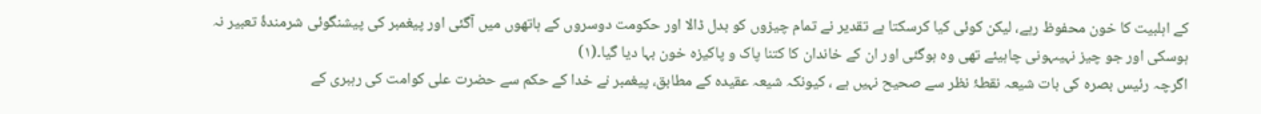کے اہلبیت کا خون محفوظ رہے، لیکن کوئی کیا کرسکتا ہے تقدیر نے تمام چیزوں کو بدل ڈالا اور حکومت دوسروں کے ہاتھوں میں آگئی اور پیغمبر کی پیشنگوئی شرمندۂ تعبیر نہ ہوسکی اور جو چیز نہیںہونی چاہیئے تھی وہ ہوگئی اور ان کے خاندان کا کتنا پاک و پاکیزہ خون بہا دیا گیا۔(١)
اگرچہ رئیس بصرہ کی بات شیعہ نقطۂ نظر سے صحیح نہیں ہے ، کیونکہ شیعہ عقیدہ کے مطابق، پیغمبر نے خدا کے حکم سے حضرت علی کوامت کی رہبری کے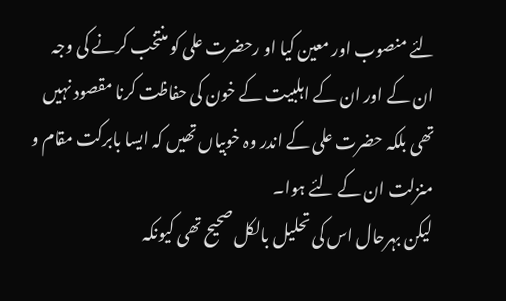لئے منصوب اور معین کیا او رحضرت علی کو منتخب کرنے کی وجہ ان کے اور ان کے اہلبیت کے خون کی حفاظت کرنا مقصود نہیں تھی بلکہ حضرت علی کے اندر وہ خوبیاں تھیں کہ ایسا بابرکت مقام و منزلت ان کے لئے ہوا۔
لیکن بہرحال اس کی تحلیل بالکل صحیح تھی کیونکہ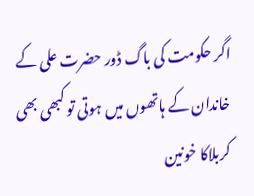اگر حکومت کی باگ ڈور حضرت علی کے خاندان کے ہاتھوں میں ہوتی تو کبھی بھی کربلاکا خونین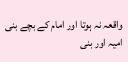واقعہ نہ ہوتا اور امام کے بچے بنی امیہ اور بنی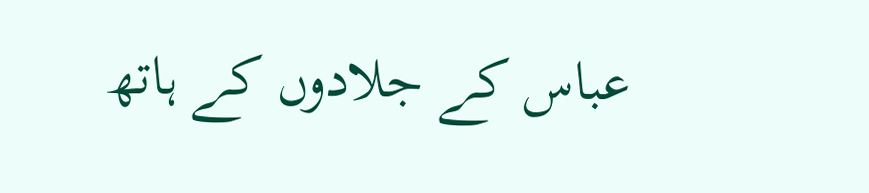عباس کے جلادوں کے ہاتھ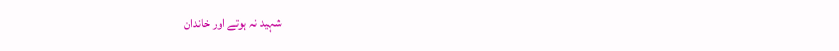شہید نہ ہوتے اور خاندان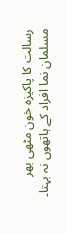رسالت کا پاکیزہ خون مٹھی بھر مسلمان نما افراد کے ہاتھوں نہ بہتا۔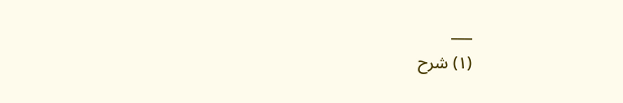___
(١) شرح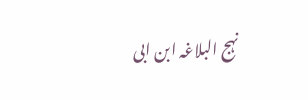نہج البلاغہ ابن ابی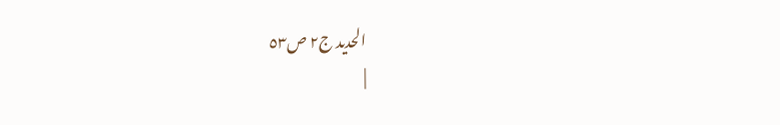الحدید ج٢ ص٥٣
|